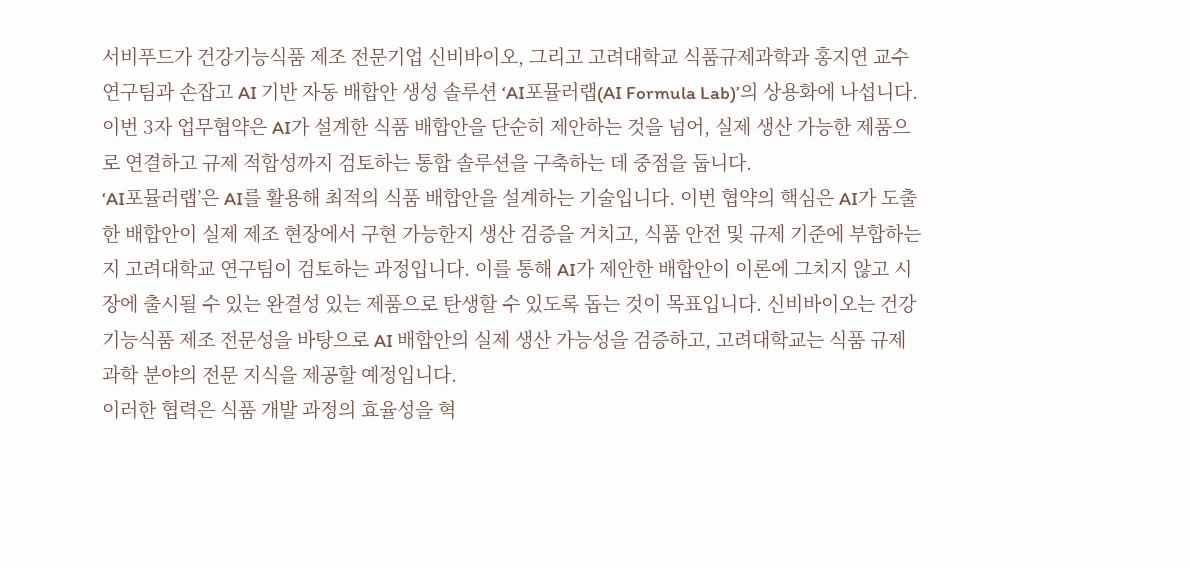서비푸드가 건강기능식품 제조 전문기업 신비바이오, 그리고 고려대학교 식품규제과학과 홍지연 교수 연구팀과 손잡고 AI 기반 자동 배합안 생성 솔루션 ‘AI포뮬러랩(AI Formula Lab)’의 상용화에 나섭니다. 이번 3자 업무협약은 AI가 설계한 식품 배합안을 단순히 제안하는 것을 넘어, 실제 생산 가능한 제품으로 연결하고 규제 적합성까지 검토하는 통합 솔루션을 구축하는 데 중점을 둡니다.
‘AI포뮬러랩’은 AI를 활용해 최적의 식품 배합안을 설계하는 기술입니다. 이번 협약의 핵심은 AI가 도출한 배합안이 실제 제조 현장에서 구현 가능한지 생산 검증을 거치고, 식품 안전 및 규제 기준에 부합하는지 고려대학교 연구팀이 검토하는 과정입니다. 이를 통해 AI가 제안한 배합안이 이론에 그치지 않고 시장에 출시될 수 있는 완결성 있는 제품으로 탄생할 수 있도록 돕는 것이 목표입니다. 신비바이오는 건강기능식품 제조 전문성을 바탕으로 AI 배합안의 실제 생산 가능성을 검증하고, 고려대학교는 식품 규제 과학 분야의 전문 지식을 제공할 예정입니다.
이러한 협력은 식품 개발 과정의 효율성을 혁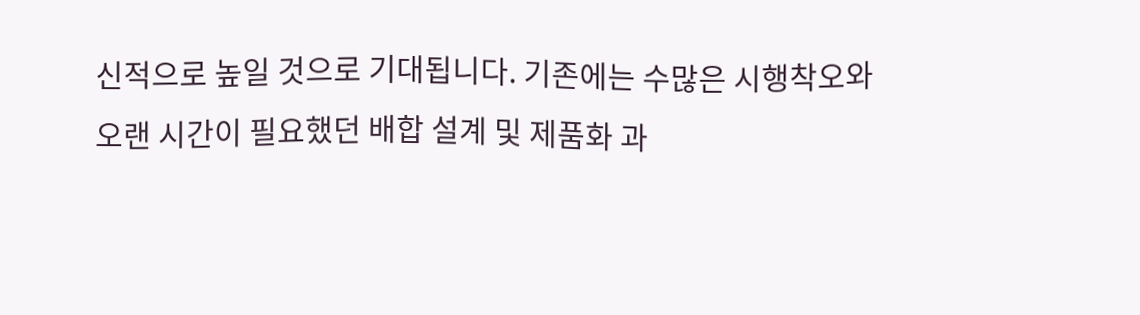신적으로 높일 것으로 기대됩니다. 기존에는 수많은 시행착오와 오랜 시간이 필요했던 배합 설계 및 제품화 과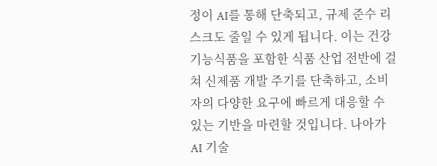정이 AI를 통해 단축되고, 규제 준수 리스크도 줄일 수 있게 됩니다. 이는 건강기능식품을 포함한 식품 산업 전반에 걸쳐 신제품 개발 주기를 단축하고, 소비자의 다양한 요구에 빠르게 대응할 수 있는 기반을 마련할 것입니다. 나아가 AI 기술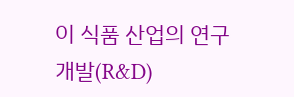이 식품 산업의 연구개발(R&D)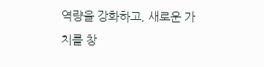역량을 강화하고, 새로운 가치를 창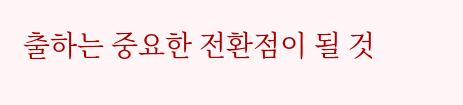출하는 중요한 전환점이 될 것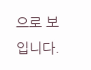으로 보입니다.